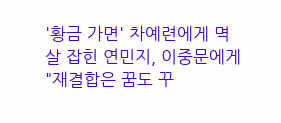'황금 가면' 차예련에게 멱살 잡힌 연민지, 이중문에게 "재결합은 꿈도 꾸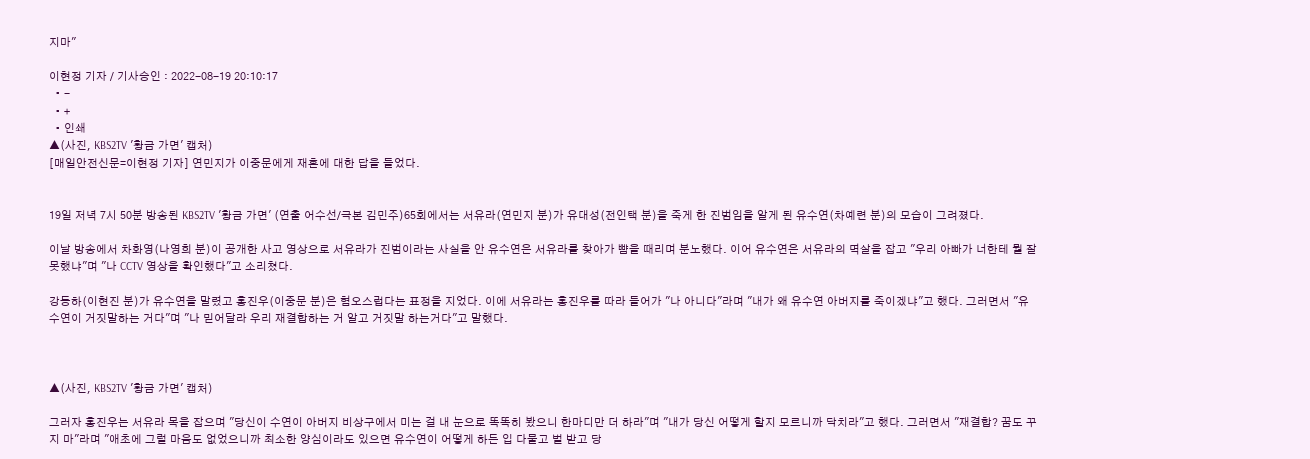지마"

이현정 기자 / 기사승인 : 2022-08-19 20:10:17
  • -
  • +
  • 인쇄
▲(사진, KBS2TV '황금 가면' 캡처)
[매일안전신문=이현정 기자] 연민지가 이중문에게 재혼에 대한 답을 들었다.


19일 저녁 7시 50분 방송된 KBS2TV '황금 가면' (연출 어수선/극본 김민주)65회에서는 서유라(연민지 분)가 유대성(전인택 분)을 죽게 한 진범임을 알게 된 유수연(차예련 분)의 모습이 그려졌다.

이날 방송에서 차화영(나영희 분)이 공개한 사고 영상으로 서유라가 진범이라는 사실을 안 유수연은 서유라를 찾아가 뺨을 때리며 분노했다. 이어 유수연은 서유라의 멱살을 잡고 "우리 아빠가 너한테 뭘 잘못했냐"며 "나 CCTV 영상을 확인했다"고 소리쳤다.

강동하(이현진 분)가 유수연을 말렸고 홍진우(이중문 분)은 혐오스럽다는 표정을 지었다. 이에 서유라는 홍진우를 따라 들어가 "나 아니다"라며 "내가 왜 유수연 아버지를 죽이겠냐"고 했다. 그러면서 "유수연이 거짓말하는 거다"며 "나 믿어달라 우리 재결합하는 거 알고 거짓말 하는거다"고 말했다.



▲(사진, KBS2TV '황금 가면' 캡처)

그러자 홍진우는 서유라 목을 잡으며 "당신이 수연이 아버지 비상구에서 미는 걸 내 눈으로 똑똑히 봤으니 한마디만 더 하라"며 "내가 당신 어떻게 할지 모르니까 닥치라"고 했다. 그러면서 "재결합? 꿈도 꾸지 마"라며 "애초에 그럴 마음도 없었으니까 최소한 양심이라도 있으면 유수연이 어떻게 하든 입 다물고 벌 받고 당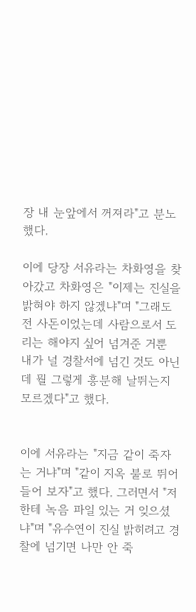장 내 눈앞에서 꺼져라"고 분노했다.

이에 당장 서유라는 차화영을 찾아갔고 차화영은 "이제는 진실을 밝혀야 하지 않겠냐"며 "그래도 전 사돈이었는데 사람으로서 도리는 해야지 싶어 넘겨준 거뿐  내가 널 경찰서에 넘긴 것도 아닌데 뭘 그렇게 흥분해 날뛰는지 모르겠다"고 했다.


이에 서유라는 "지금 같이 죽자는 거냐"며 "같이 지옥 불로 뛰어들어 보자"고 했다. 그러면서 "저한테 녹음 파일 있는 거 잊으셨냐"며 "유수연이 진실 밝히려고 경찰에 넘기면 나만 안 죽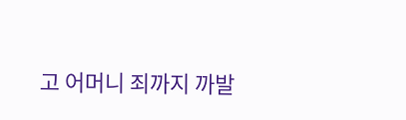고 어머니 죄까지 까발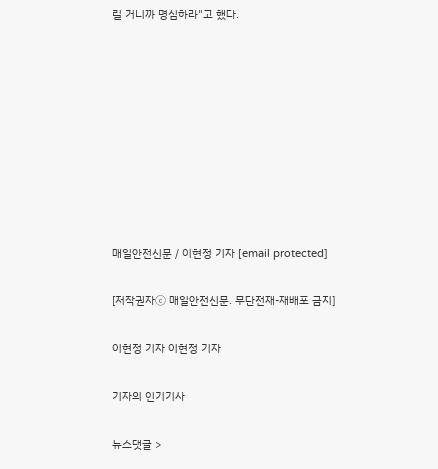릴 거니까 명심하라"고 했다.









매일안전신문 / 이현정 기자 [email protected]

[저작권자ⓒ 매일안전신문. 무단전재-재배포 금지]

이현정 기자 이현정 기자

기자의 인기기사

뉴스댓글 >